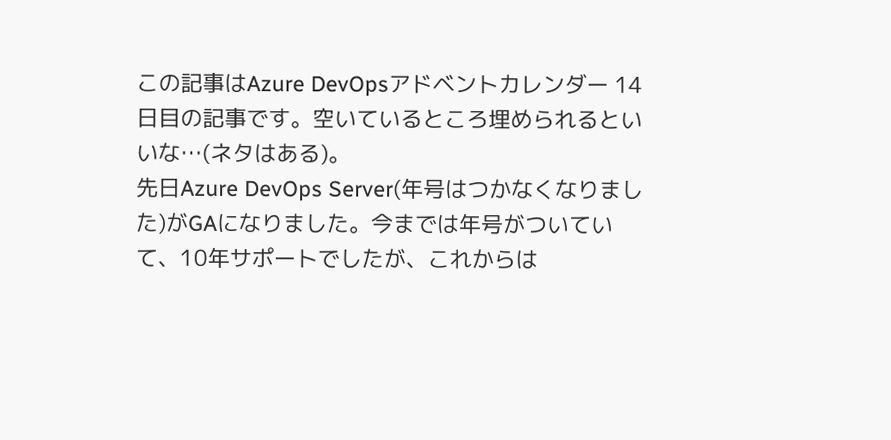この記事はAzure DevOpsアドベントカレンダー 14日目の記事です。空いているところ埋められるといいな…(ネタはある)。
先日Azure DevOps Server(年号はつかなくなりました)がGAになりました。今までは年号がついていて、10年サポートでしたが、これからは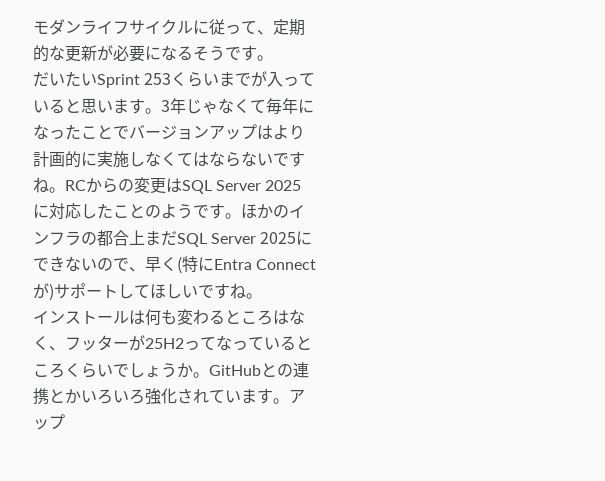モダンライフサイクルに従って、定期的な更新が必要になるそうです。
だいたいSprint 253くらいまでが入っていると思います。3年じゃなくて毎年になったことでバージョンアップはより計画的に実施しなくてはならないですね。RCからの変更はSQL Server 2025に対応したことのようです。ほかのインフラの都合上まだSQL Server 2025にできないので、早く(特にEntra Connectが)サポートしてほしいですね。
インストールは何も変わるところはなく、フッターが25H2ってなっているところくらいでしょうか。GitHubとの連携とかいろいろ強化されています。アップ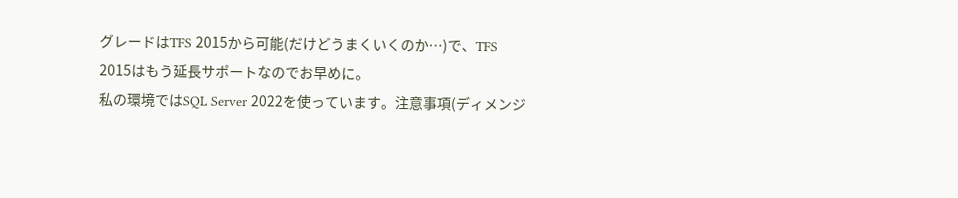グレードはTFS 2015から可能(だけどうまくいくのか…)で、TFS 2015はもう延長サポートなのでお早めに。
私の環境ではSQL Server 2022を使っています。注意事項(ディメンジ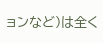ョンなど)は全く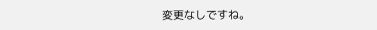変更なしですね。